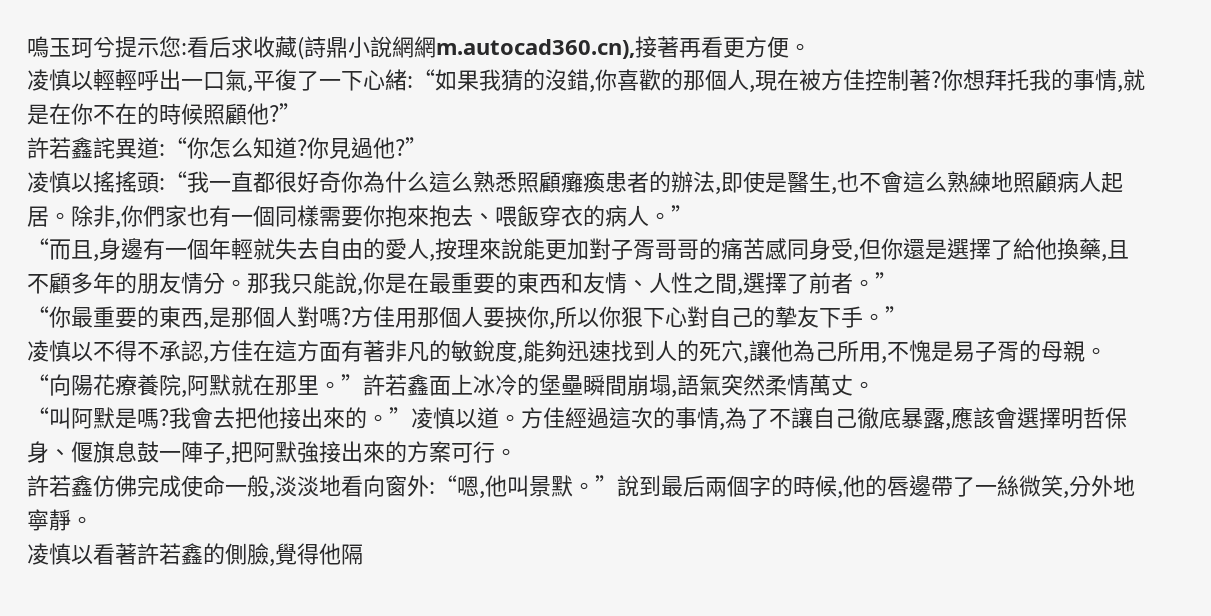鳴玉珂兮提示您:看后求收藏(詩鼎小說網網m.autocad360.cn),接著再看更方便。
凌慎以輕輕呼出一口氣,平復了一下心緒:“如果我猜的沒錯,你喜歡的那個人,現在被方佳控制著?你想拜托我的事情,就是在你不在的時候照顧他?”
許若鑫詫異道:“你怎么知道?你見過他?”
凌慎以搖搖頭:“我一直都很好奇你為什么這么熟悉照顧癱瘓患者的辦法,即使是醫生,也不會這么熟練地照顧病人起居。除非,你們家也有一個同樣需要你抱來抱去、喂飯穿衣的病人。”
“而且,身邊有一個年輕就失去自由的愛人,按理來說能更加對子胥哥哥的痛苦感同身受,但你還是選擇了給他換藥,且不顧多年的朋友情分。那我只能說,你是在最重要的東西和友情、人性之間,選擇了前者。”
“你最重要的東西,是那個人對嗎?方佳用那個人要挾你,所以你狠下心對自己的摯友下手。”
凌慎以不得不承認,方佳在這方面有著非凡的敏銳度,能夠迅速找到人的死穴,讓他為己所用,不愧是易子胥的母親。
“向陽花療養院,阿默就在那里。”許若鑫面上冰冷的堡壘瞬間崩塌,語氣突然柔情萬丈。
“叫阿默是嗎?我會去把他接出來的。”凌慎以道。方佳經過這次的事情,為了不讓自己徹底暴露,應該會選擇明哲保身、偃旗息鼓一陣子,把阿默強接出來的方案可行。
許若鑫仿佛完成使命一般,淡淡地看向窗外:“嗯,他叫景默。”說到最后兩個字的時候,他的唇邊帶了一絲微笑,分外地寧靜。
凌慎以看著許若鑫的側臉,覺得他隔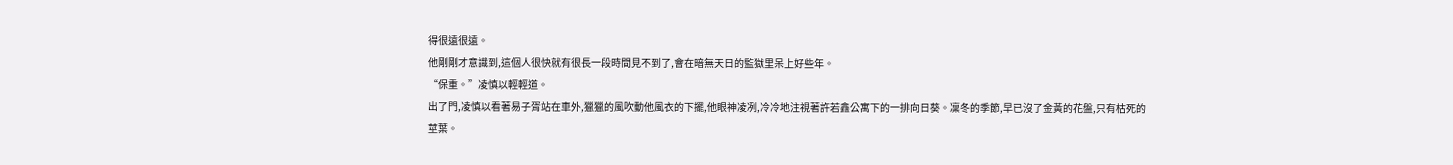得很遠很遠。
他剛剛才意識到,這個人很快就有很長一段時間見不到了,會在暗無天日的監獄里呆上好些年。
“保重。”凌慎以輕輕道。
出了門,凌慎以看著易子胥站在車外,獵獵的風吹動他風衣的下擺,他眼神凌冽,冷冷地注視著許若鑫公寓下的一排向日葵。凜冬的季節,早已沒了金黃的花盤,只有枯死的莖葉。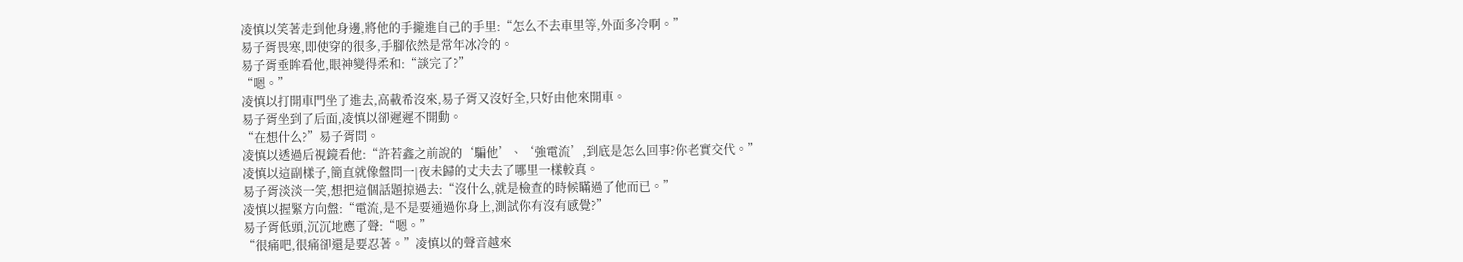凌慎以笑著走到他身邊,將他的手攏進自己的手里:“怎么不去車里等,外面多冷啊。”
易子胥畏寒,即使穿的很多,手腳依然是常年冰冷的。
易子胥垂眸看他,眼神變得柔和:“談完了?”
“嗯。”
凌慎以打開車門坐了進去,高載希沒來,易子胥又沒好全,只好由他來開車。
易子胥坐到了后面,凌慎以卻遲遲不開動。
“在想什么?”易子胥問。
凌慎以透過后視鏡看他:“許若鑫之前說的‘騙他’、‘強電流’,到底是怎么回事?你老實交代。”
凌慎以這副樣子,簡直就像盤問一|夜未歸的丈夫去了哪里一樣較真。
易子胥淡淡一笑,想把這個話題掠過去:“沒什么,就是檢查的時候瞞過了他而已。”
凌慎以握緊方向盤:“電流,是不是要通過你身上,測試你有沒有感覺?”
易子胥低頭,沉沉地應了聲:“嗯。”
“很痛吧,很痛卻還是要忍著。”凌慎以的聲音越來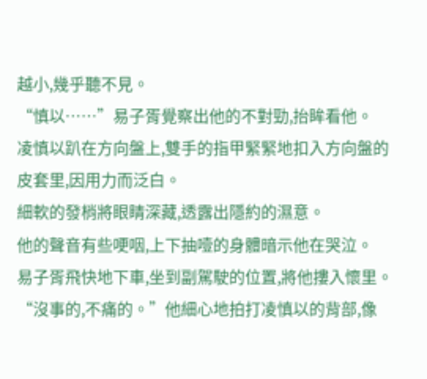越小,幾乎聽不見。
“慎以……”易子胥覺察出他的不對勁,抬眸看他。
凌慎以趴在方向盤上,雙手的指甲緊緊地扣入方向盤的皮套里,因用力而泛白。
細軟的發梢將眼睛深藏,透露出隱約的濕意。
他的聲音有些哽咽,上下抽噎的身體暗示他在哭泣。
易子胥飛快地下車,坐到副駕駛的位置,將他摟入懷里。
“沒事的,不痛的。”他細心地拍打凌慎以的背部,像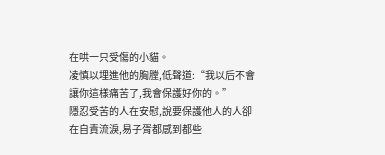在哄一只受傷的小貓。
凌慎以埋進他的胸膛,低聲道:“我以后不會讓你這樣痛苦了,我會保護好你的。”
隱忍受苦的人在安慰,說要保護他人的人卻在自責流淚,易子胥都感到都些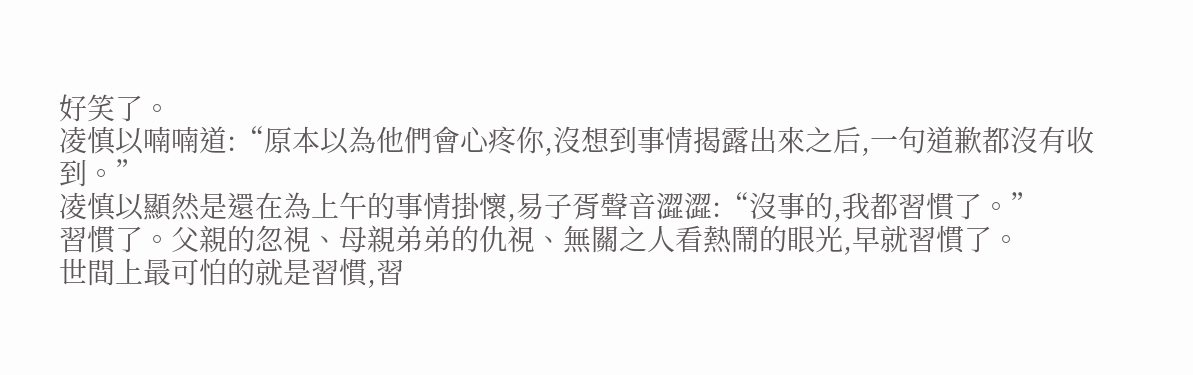好笑了。
凌慎以喃喃道:“原本以為他們會心疼你,沒想到事情揭露出來之后,一句道歉都沒有收到。”
凌慎以顯然是還在為上午的事情掛懷,易子胥聲音澀澀:“沒事的,我都習慣了。”
習慣了。父親的忽視、母親弟弟的仇視、無關之人看熱鬧的眼光,早就習慣了。
世間上最可怕的就是習慣,習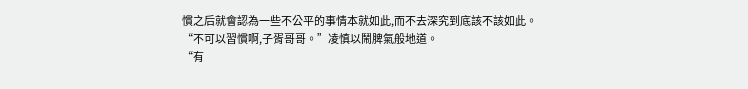慣之后就會認為一些不公平的事情本就如此,而不去深究到底該不該如此。
“不可以習慣啊,子胥哥哥。”凌慎以鬧脾氣般地道。
“有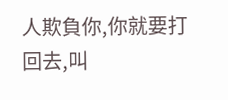人欺負你,你就要打回去,叫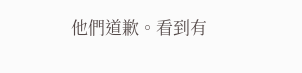他們道歉。看到有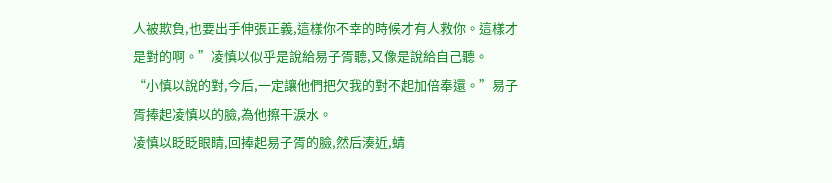人被欺負,也要出手伸張正義,這樣你不幸的時候才有人救你。這樣才是對的啊。”凌慎以似乎是說給易子胥聽,又像是說給自己聽。
“小慎以說的對,今后,一定讓他們把欠我的對不起加倍奉還。”易子胥捧起凌慎以的臉,為他擦干淚水。
凌慎以眨眨眼睛,回捧起易子胥的臉,然后湊近,蜻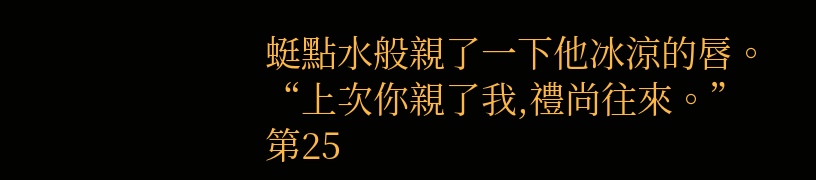蜓點水般親了一下他冰涼的唇。
“上次你親了我,禮尚往來。”
第25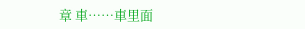章 車……車里面